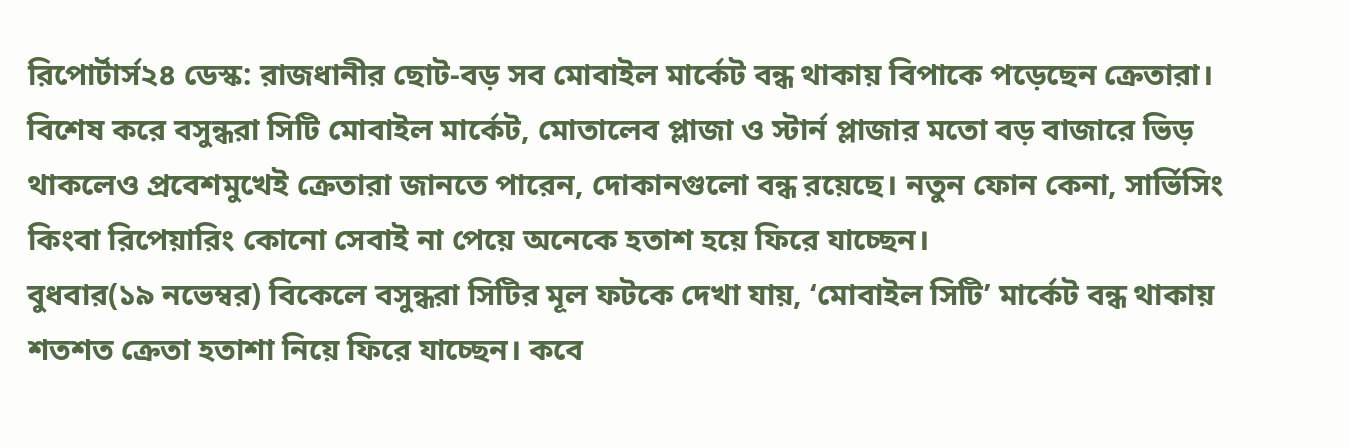রিপোর্টার্স২৪ ডেস্ক: রাজধানীর ছোট-বড় সব মোবাইল মার্কেট বন্ধ থাকায় বিপাকে পড়েছেন ক্রেতারা। বিশেষ করে বসুন্ধরা সিটি মোবাইল মার্কেট, মোতালেব প্লাজা ও স্টার্ন প্লাজার মতো বড় বাজারে ভিড় থাকলেও প্রবেশমুখেই ক্রেতারা জানতে পারেন, দোকানগুলো বন্ধ রয়েছে। নতুন ফোন কেনা, সার্ভিসিং কিংবা রিপেয়ারিং কোনো সেবাই না পেয়ে অনেকে হতাশ হয়ে ফিরে যাচ্ছেন।
বুধবার(১৯ নভেম্বর) বিকেলে বসুন্ধরা সিটির মূল ফটকে দেখা যায়, ‘মোবাইল সিটি’ মার্কেট বন্ধ থাকায় শতশত ক্রেতা হতাশা নিয়ে ফিরে যাচ্ছেন। কবে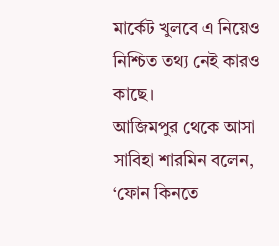মার্কেট খুলবে এ নিয়েও নিশ্চিত তথ্য নেই কারও কাছে।
আজিমপুর থেকে আসা সাবিহা শারমিন বলেন, ‘ফোন কিনতে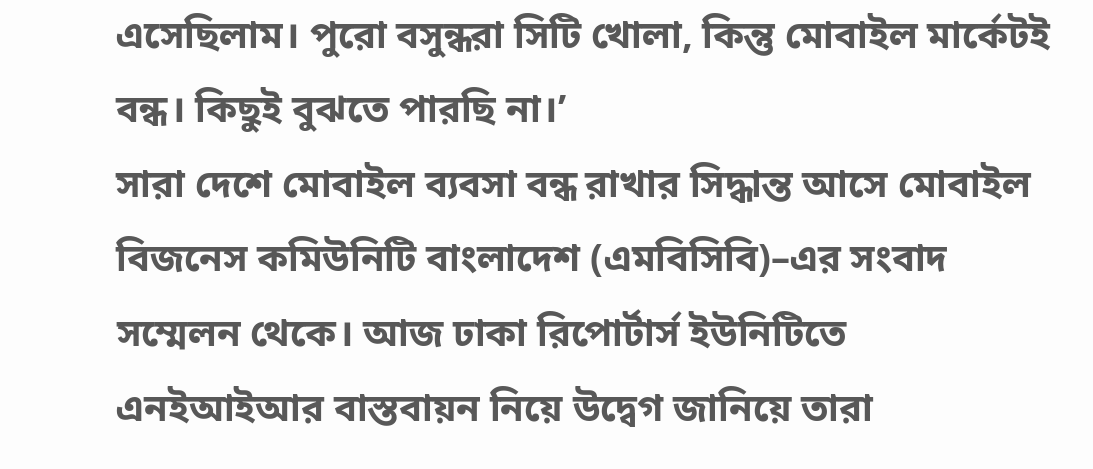এসেছিলাম। পুরো বসুন্ধরা সিটি খোলা, কিন্তু মোবাইল মার্কেটই বন্ধ। কিছুই বুঝতে পারছি না।’
সারা দেশে মোবাইল ব্যবসা বন্ধ রাখার সিদ্ধান্ত আসে মোবাইল বিজনেস কমিউনিটি বাংলাদেশ (এমবিসিবি)–এর সংবাদ সম্মেলন থেকে। আজ ঢাকা রিপোর্টার্স ইউনিটিতে এনইআইআর বাস্তবায়ন নিয়ে উদ্বেগ জানিয়ে তারা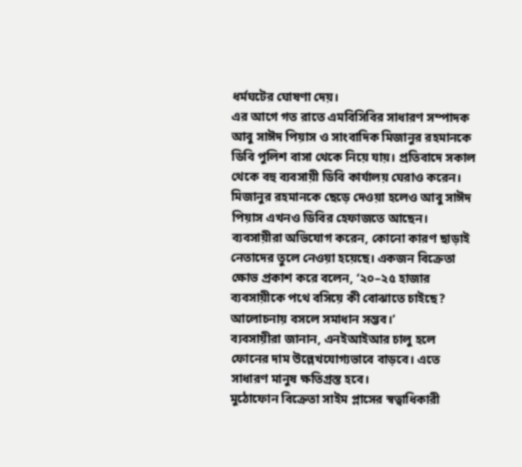ধর্মঘটের ঘোষণা দেয়।
এর আগে গত রাতে এমবিসিবির সাধারণ সম্পাদক আবু সাঈদ পিয়াস ও সাংবাদিক মিজানুর রহমানকে ডিবি পুলিশ বাসা থেকে নিয়ে যায়। প্রতিবাদে সকাল থেকে বহু ব্যবসায়ী ডিবি কার্যালয় ঘেরাও করেন। মিজানুর রহমানকে ছেড়ে দেওয়া হলেও আবু সাঈদ পিয়াস এখনও ডিবির হেফাজতে আছেন।
ব্যবসায়ীরা অভিযোগ করেন, কোনো কারণ ছাড়াই নেতাদের তুলে নেওয়া হয়েছে। একজন বিক্রেতা ক্ষোভ প্রকাশ করে বলেন, ‘২০–২৫ হাজার ব্যবসায়ীকে পথে বসিয়ে কী বোঝাতে চাইছে? আলোচনায় বসলে সমাধান সম্ভব।’
ব্যবসায়ীরা জানান, এনইআইআর চালু হলে ফোনের দাম উল্লেখযোগ্যভাবে বাড়বে। এতে সাধারণ মানুষ ক্ষতিগ্রস্ত হবে।
মুঠোফোন বিক্রেতা সাইম প্লাসের স্বত্বাধিকারী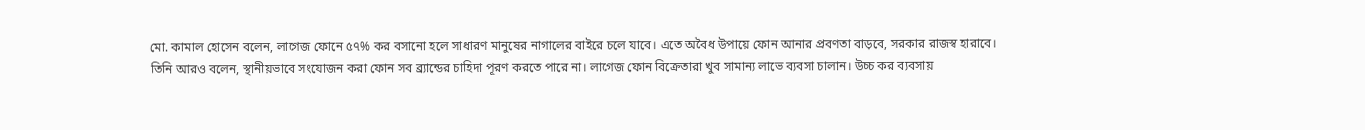মো. কামাল হোসেন বলেন, লাগেজ ফোনে ৫৭% কর বসানো হলে সাধারণ মানুষের নাগালের বাইরে চলে যাবে। এতে অবৈধ উপায়ে ফোন আনার প্রবণতা বাড়বে, সরকার রাজস্ব হারাবে।
তিনি আরও বলেন, স্থানীয়ভাবে সংযোজন করা ফোন সব ব্র্যান্ডের চাহিদা পূরণ করতে পারে না। লাগেজ ফোন বিক্রেতারা খুব সামান্য লাভে ব্যবসা চালান। উচ্চ কর ব্যবসায়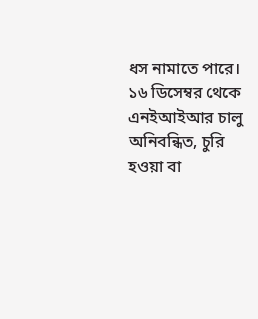ধস নামাতে পারে।
১৬ ডিসেম্বর থেকে এনইআইআর চালু
অনিবন্ধিত, চুরি হওয়া বা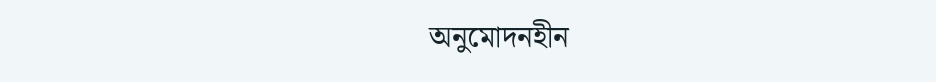অনুমোদনহীন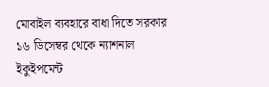মোবাইল ব্যবহারে বাধা দিতে সরকার ১৬ ডিসেম্বর থেকে ন্যাশনাল ইকুইপমেন্ট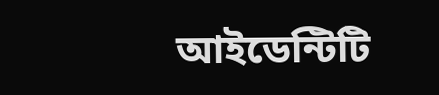আইডেন্টিটি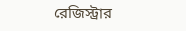রেজিস্ট্রার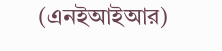(এনইআইআর)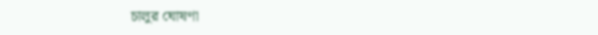চালুর ঘোষণা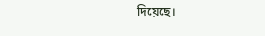দিয়েছে।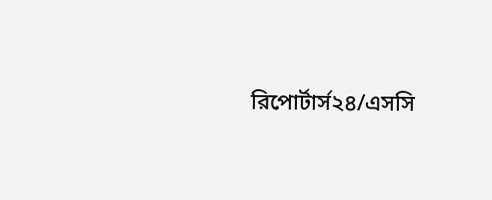রিপোর্টার্স২৪/এসসি